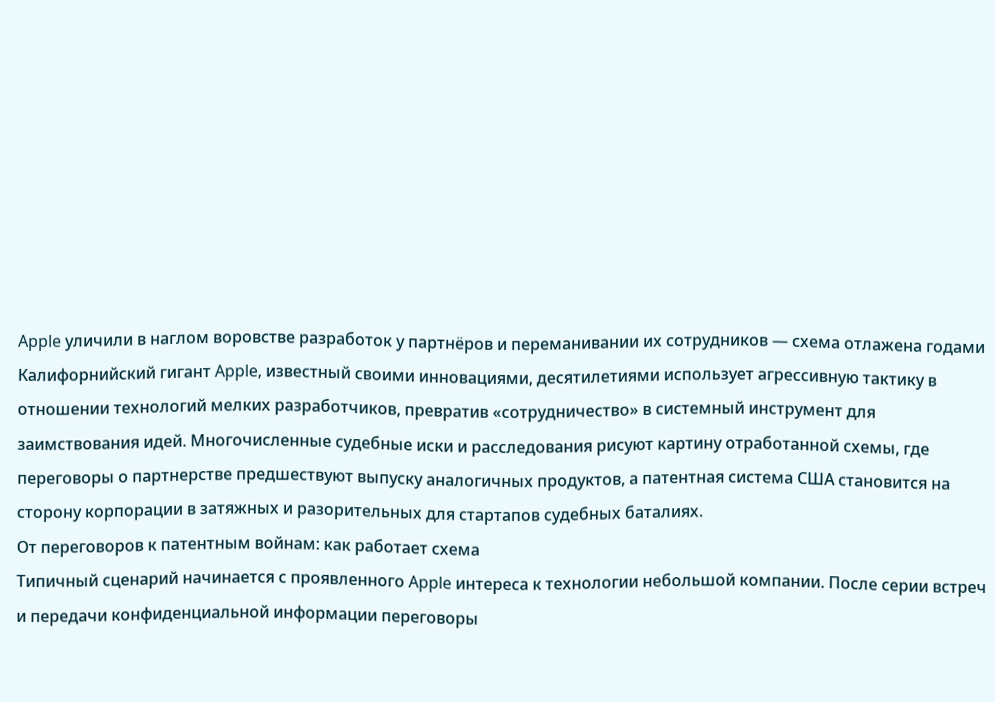Apple уличили в наглом воровстве разработок у партнёров и переманивании их сотрудников — схема отлажена годами
Калифорнийский гигант Apple, известный своими инновациями, десятилетиями использует агрессивную тактику в отношении технологий мелких разработчиков, превратив «сотрудничество» в системный инструмент для заимствования идей. Многочисленные судебные иски и расследования рисуют картину отработанной схемы, где переговоры о партнерстве предшествуют выпуску аналогичных продуктов, а патентная система США становится на сторону корпорации в затяжных и разорительных для стартапов судебных баталиях.
От переговоров к патентным войнам: как работает схема
Типичный сценарий начинается с проявленного Apple интереса к технологии небольшой компании. После серии встреч и передачи конфиденциальной информации переговоры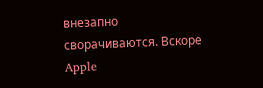внезапно сворачиваются. Вскоре Apple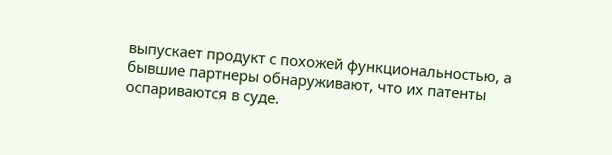выпускает продукт с похожей функциональностью, а бывшие партнеры обнаруживают, что их патенты оспариваются в суде.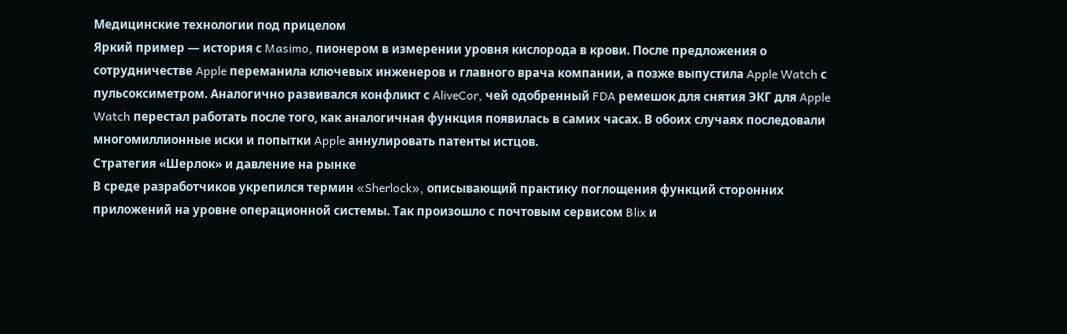Медицинские технологии под прицелом
Яркий пример — история с Masimo, пионером в измерении уровня кислорода в крови. После предложения о сотрудничестве Apple переманила ключевых инженеров и главного врача компании, а позже выпустила Apple Watch с пульсоксиметром. Аналогично развивался конфликт с AliveCor, чей одобренный FDA ремешок для снятия ЭКГ для Apple Watch перестал работать после того, как аналогичная функция появилась в самих часах. В обоих случаях последовали многомиллионные иски и попытки Apple аннулировать патенты истцов.
Стратегия «Шерлок» и давление на рынке
В среде разработчиков укрепился термин «Sherlock», описывающий практику поглощения функций сторонних приложений на уровне операционной системы. Так произошло с почтовым сервисом Blix и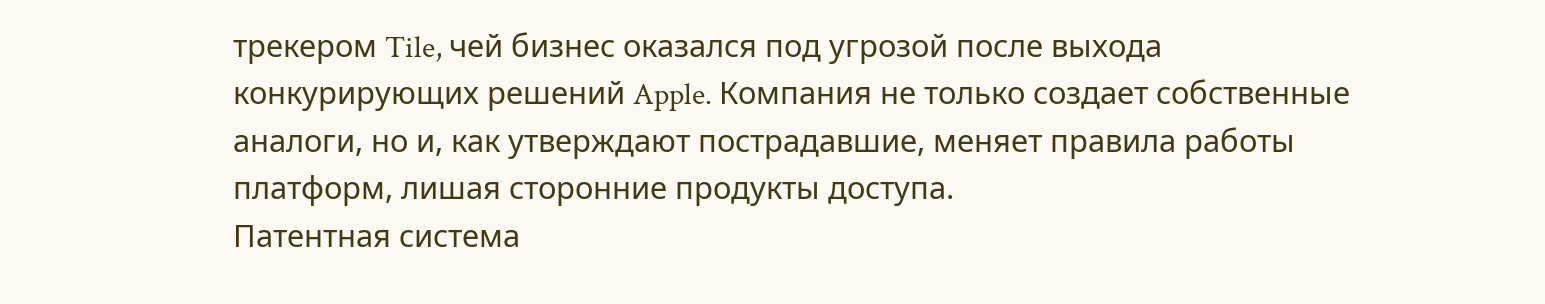трекером Tile, чей бизнес оказался под угрозой после выхода конкурирующих решений Apple. Компания не только создает собственные аналоги, но и, как утверждают пострадавшие, меняет правила работы платформ, лишая сторонние продукты доступа.
Патентная система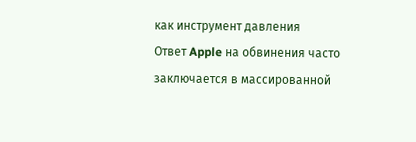как инструмент давления
Ответ Apple на обвинения часто заключается в массированной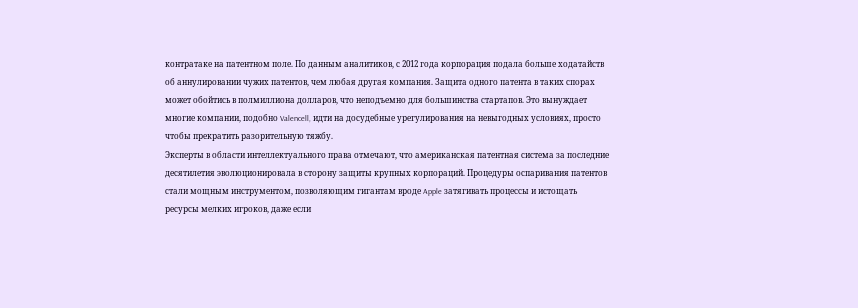контратаке на патентном поле. По данным аналитиков, с 2012 года корпорация подала больше ходатайств об аннулировании чужих патентов, чем любая другая компания. Защита одного патента в таких спорах может обойтись в полмиллиона долларов, что неподъемно для большинства стартапов. Это вынуждает многие компании, подобно Valencell, идти на досудебные урегулирования на невыгодных условиях, просто чтобы прекратить разорительную тяжбу.
Эксперты в области интеллектуального права отмечают, что американская патентная система за последние десятилетия эволюционировала в сторону защиты крупных корпораций. Процедуры оспаривания патентов стали мощным инструментом, позволяющим гигантам вроде Apple затягивать процессы и истощать ресурсы мелких игроков, даже если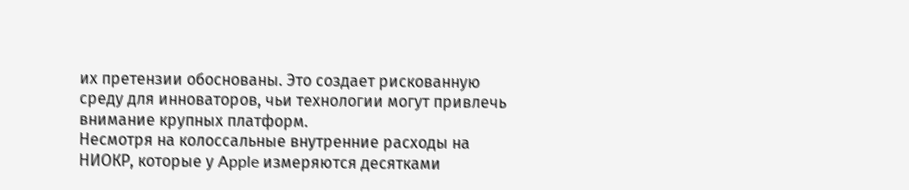их претензии обоснованы. Это создает рискованную среду для инноваторов, чьи технологии могут привлечь внимание крупных платформ.
Несмотря на колоссальные внутренние расходы на НИОКР, которые у Apple измеряются десятками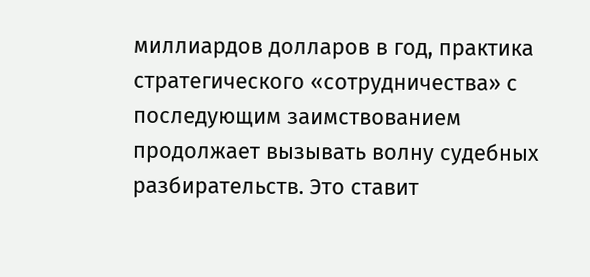миллиардов долларов в год, практика стратегического «сотрудничества» с последующим заимствованием продолжает вызывать волну судебных разбирательств. Это ставит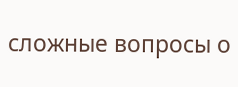сложные вопросы о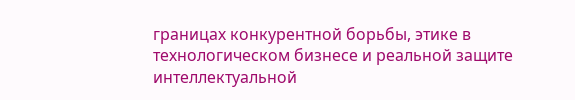границах конкурентной борьбы, этике в технологическом бизнесе и реальной защите интеллектуальной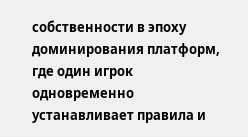собственности в эпоху доминирования платформ, где один игрок одновременно устанавливает правила и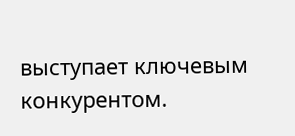выступает ключевым конкурентом.